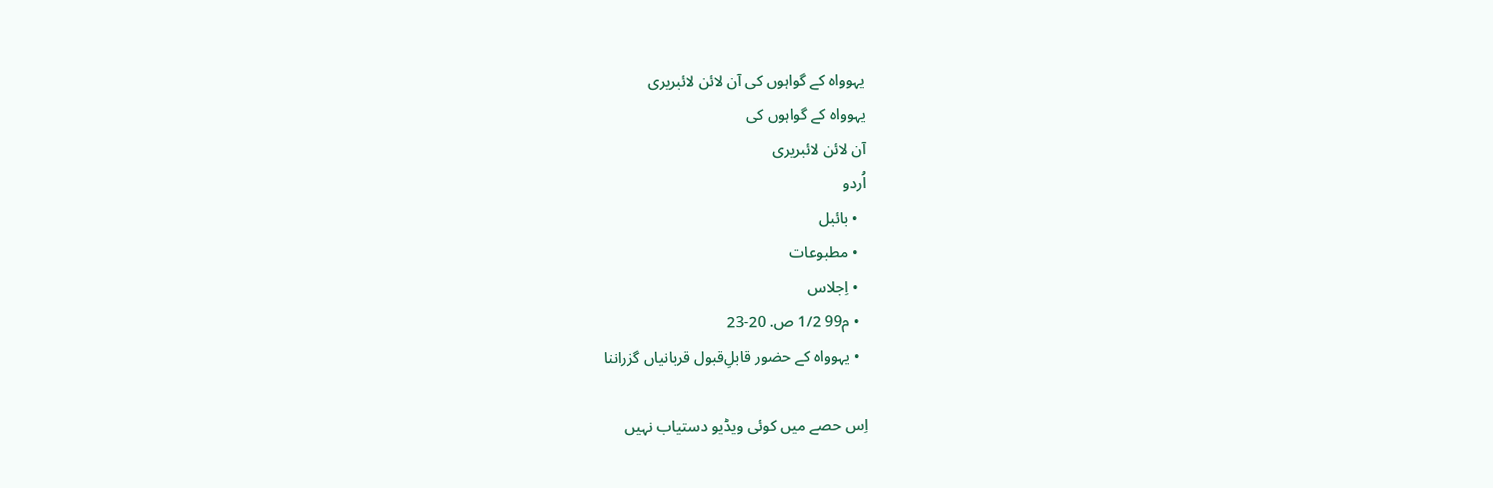یہوواہ کے گواہوں کی آن لائن لائبریری
یہوواہ کے گواہوں کی
آن لائن لائبریری
اُردو
  • بائبل
  • مطبوعات
  • اِجلاس
  • م99 1/2 ص. 20-23
  • یہوواہ کے حضور قابلِ‌قبول قربانیاں گزراننا

اِس حصے میں کوئی ویڈیو دستیاب نہیں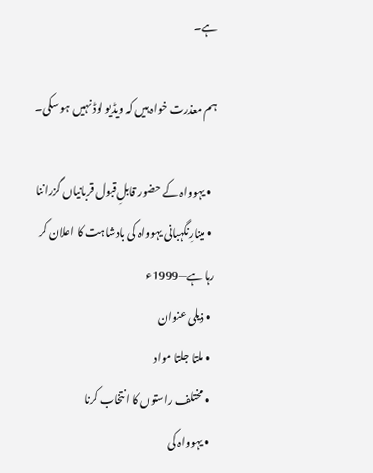ہے۔

ہم معذرت خواہ ہیں کہ ویڈیو لوڈ نہیں ہو سکی۔

  • یہوواہ کے حضور قابلِ‌قبول قربانیاں گزراننا
  • مینارِنگہبانی یہوواہ کی بادشاہت کا اعلان کر رہا ہے—1999ء
  • ذیلی عنوان
  • ملتا جلتا مواد
  • مختلف راستوں کا انتخاب کرنا
  • یہوواہ کی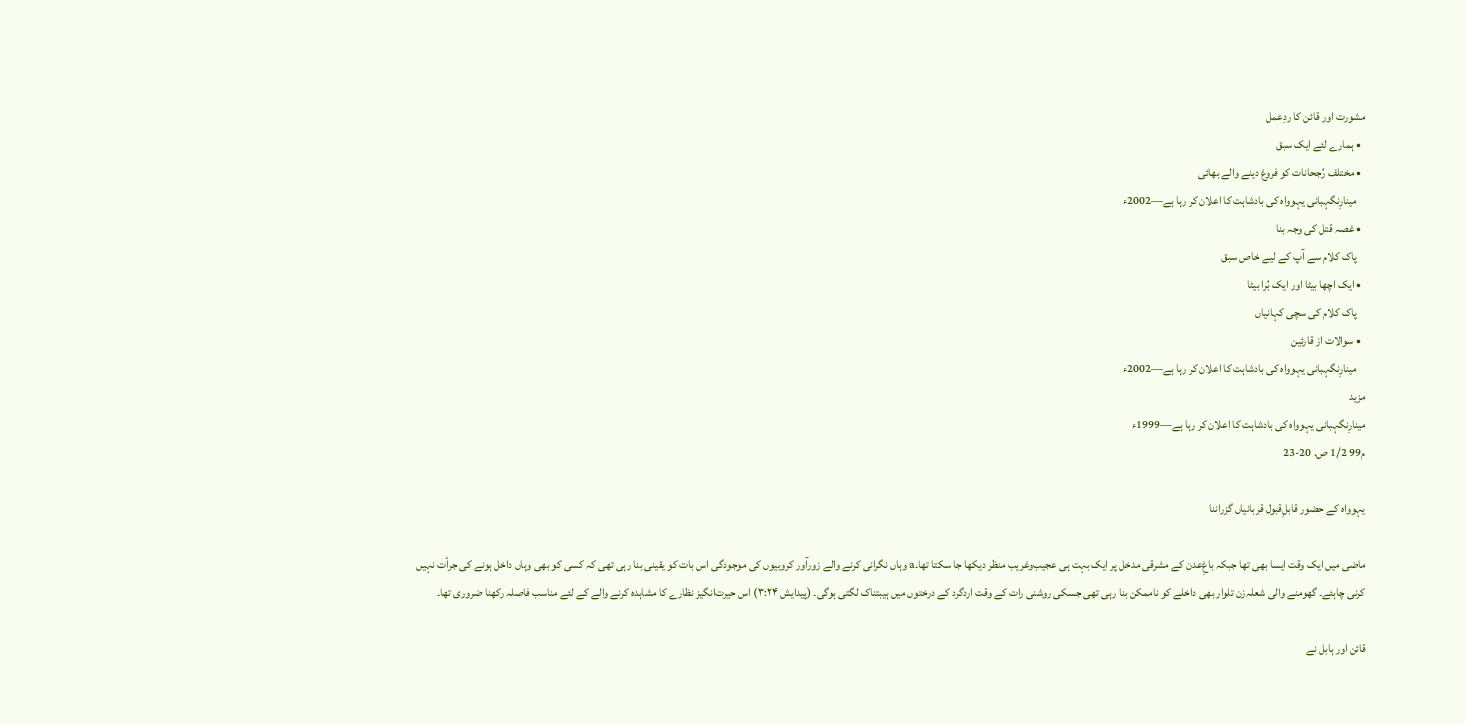مشورت اور قائن کا ردِعمل
  • ہمارے لئے ایک سبق
  • مختلف رُجحانات کو فروغ دینے والے بھائی
    مینارِنگہبانی یہوواہ کی بادشاہت کا اعلان کر رہا ہے—2002ء
  • غصہ قتل کی وجہ بنا
    پاک کلام سے آپ کے لیے خاص سبق
  • ایک اچھا بیٹا اور ایک بُرا بیٹا
    پاک کلام کی سچی کہانیاں
  • سوالات از قارئین
    مینارِنگہبانی یہوواہ کی بادشاہت کا اعلان کر رہا ہے—2002ء
مزید
مینارِنگہبانی یہوواہ کی بادشاہت کا اعلان کر رہا ہے—1999ء
م99 1/2 ص. 20-23

یہوواہ کے حضور قابلِ‌قبول قربانیاں گزراننا

ماضی میں ایک وقت ایسا بھی تھا جبکہ باغِ‌عدن کے مشرقی مدخل پر ایک بہت ہی عجیب‌وغریب منظر دیکھا جا سکتا تھا۔a وہاں نگرانی کرنے والے زورآور کروبیوں کی موجودگی اس بات کو یقینی بنا رہی تھی کہ کسی کو بھی وہاں داخل ہونے کی جرأت نہیں کرنی چاہئے۔ گھومنے والی شعلہ‌زن تلوار بھی داخلے کو ناممکن بنا رہی تھی جسکی روشنی رات کے وقت اردگرد کے درختوں میں ہیبتناک لگتی ہوگی۔ (پیدایش ۳:۲۴) اس حیرت‌انگیز نظارے کا مشاہدہ کرنے والے کے لئے مناسب فاصلہ رکھنا ضروری تھا۔

قائن اور ہابل نے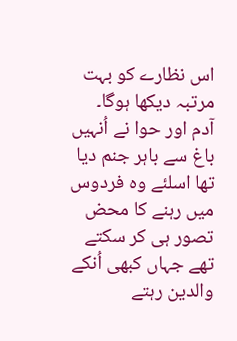اس نظارے کو بہت مرتبہ دیکھا ہوگا۔ آدم اور حوا نے اُنہیں باغ سے باہر جنم دیا تھا اسلئے وہ فردوس میں رہنے کا محض تصور ہی کر سکتے تھے جہاں کبھی اُنکے والدین رہتے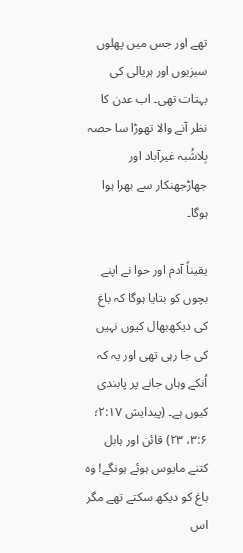تھے اور جس میں پھلوں سبزیوں اور ہریالی کی بہتات تھی۔ اب عدن کا نظر آنے والا تھوڑا سا حصہ بِلاشُبہ غیرآباد اور جھاڑجھنکار سے بھرا ہوا ہوگا۔

یقیناً آدم اور حوا نے اپنے بچوں کو بتایا ہوگا کہ باغ کی دیکھ‌بھال کیوں نہیں کی جا رہی تھی اور یہ کہ اُنکے وہاں جانے پر پابندی کیوں ہے۔ (پیدایش ۲:۱۷؛ ۳:۶، ۲۳) قائن اور ہابل کتنے مایوس ہوئے ہونگے! وہ باغ کو دیکھ سکتے تھے مگر اس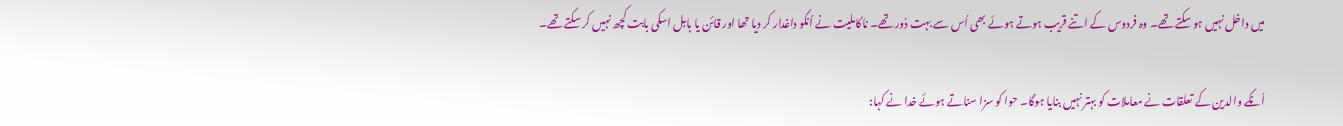میں داخل نہیں ہو سکتے تھے۔ وہ فردوس کے اتنے قریب ہوتے ہوئے بھی اُس سے بہت دُور تھے۔ ناکاملیت نے اُنکو داغدار کر دیا تھا اور قائن یا ہابل اسکی بابت کچھ نہیں کر سکتے تھے۔

اُنکے والدین کے تعلقات نے معاملات کو بہتر نہیں بنایا ہوگا۔ حوا کو سزا سناتے ہوئے خدا نے کہا: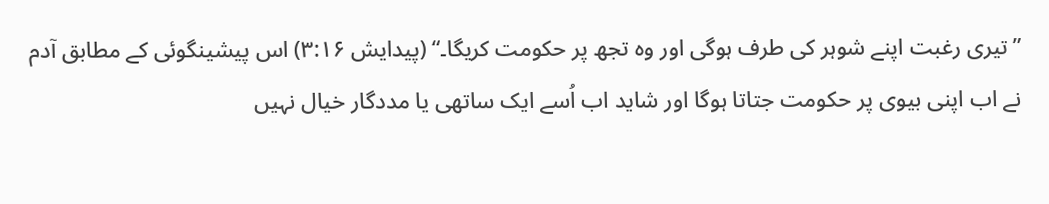”تیری رغبت اپنے شوہر کی طرف ہوگی اور وہ تجھ پر حکومت کریگا۔“ (پیدایش ۳:۱۶) اس پیشینگوئی کے مطابق آدم نے اب اپنی بیوی پر حکومت جتاتا ہوگا اور شاید اب اُسے ایک ساتھی یا مددگار خیال نہیں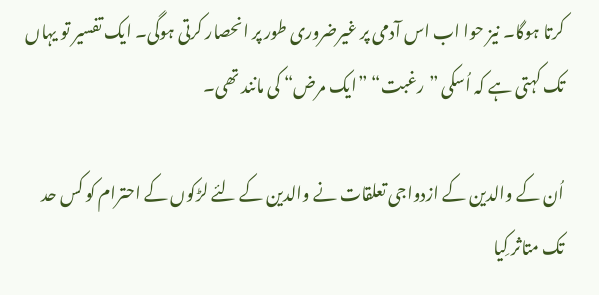کرتا ہوگا۔ نیز حوا اب اس آدمی پر غیرضروری طور پر انحصار کرتی ہوگی۔ ایک تفسیر تو یہاں تک کہتی ہے کہ اُسکی ”رغبت“ ”ایک مرض“ کی مانند تھی۔

اُن کے والدین کے ازدواجی تعلقات نے والدین کے لئے لڑکوں کے احترام کو کس حد تک متاثر کِیا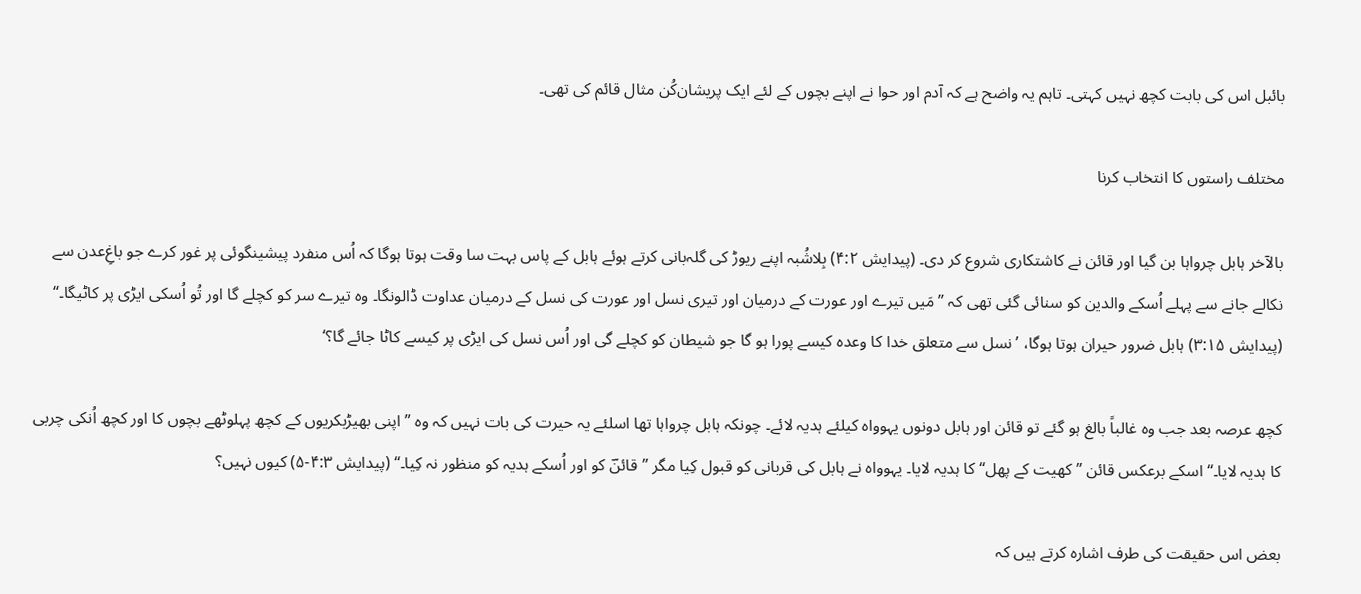بائبل اس کی بابت کچھ نہیں کہتی۔ تاہم یہ واضح ہے کہ آدم اور حوا نے اپنے بچوں کے لئے ایک پریشان‌کُن مثال قائم کی تھی۔

مختلف راستوں کا انتخاب کرنا

بالآخر ہابل چرواہا بن گیا اور قائن نے کاشتکاری شروع کر دی۔ (پیدایش ۴:۲) بِلاشُبہ اپنے ریوڑ کی گلہ‌بانی کرتے ہوئے ہابل کے پاس بہت سا وقت ہوتا ہوگا کہ اُس منفرد پیشینگوئی پر غور کرے جو باغِ‌عدن سے نکالے جانے سے پہلے اُسکے والدین کو سنائی گئی تھی کہ ”مَیں تیرے اور عورت کے درمیان اور تیری نسل اور عورت کی نسل کے درمیان عداوت ڈالونگا۔ وہ تیرے سر کو کچلے گا اور تُو اُسکی ایڑی پر کاٹیگا۔“ (پیدایش ۳:۱۵) ہابل ضرور حیران ہوتا ہوگا، ’نسل سے متعلق خدا کا وعدہ کیسے پورا ہو گا جو شیطان کو کچلے گی اور اُس نسل کی ایڑی پر کیسے کاٹا جائے گا؟‘

کچھ عرصہ بعد جب وہ غالباً بالغ ہو گئے تو قائن اور ہابل دونوں یہوواہ کیلئے ہدیہ لائے۔ چونکہ ہابل چرواہا تھا اسلئے یہ حیرت کی بات نہیں کہ وہ ”اپنی بھیڑبکریوں کے کچھ پہلوٹھے بچوں کا اور کچھ اُنکی چربی کا ہدیہ لایا۔“ اسکے برعکس قائن ”کھیت کے پھل“ کا ہدیہ لایا۔ یہوواہ نے ہابل کی قربانی کو قبول کِیا مگر ”قائنؔ کو اور اُسکے ہدیہ کو منظور نہ کِیا۔“ (پیدایش ۴:۳-۵) کیوں نہیں؟

بعض اس حقیقت کی طرف اشارہ کرتے ہیں کہ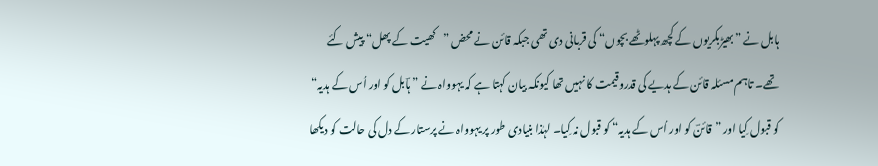ہابل نے ”بھیڑبکریوں کے کچھ پہلوٹھے بچوں“ کی قربانی دی تھی جبکہ قائن نے محض ”کھیت کے پھل“ پیش کئے تھے۔ تاہم مسئلہ قائن کے ہدیے کی قدروقیمت کا نہیں تھا کیونکہ بیان کہتا ہے کہ یہوواہ نے ”ہاؔبل کو اور اُس کے ہدیہ“ کو قبول کِیا اور ”قائنؔ کو اور اُس کے ہدیہ“ کو قبول نہ کِیا۔ لہٰذا بنیادی طور پر یہوواہ نے پرستار کے دل کی حالت کو دیکھا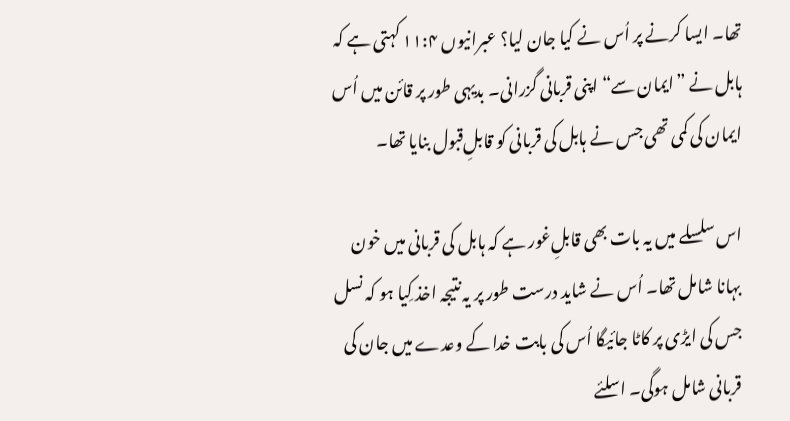تھا۔ ایسا کرنے پر اُس نے کیا جان لیا؟ عبرانیوں ۱۱:۴ کہتی ہے کہ ہابل نے ”ایمان سے“ اپنی قربانی گزرانی۔ بدیہی طور پر قائن میں اُس ایمان کی کمی تھی جس نے ہابل کی قربانی کو قابلِ‌قبول بنایا تھا۔

اس سلسلے میں یہ بات بھی قابلِ‌غور ہے کہ ہابل کی قربانی میں خون بہانا شامل تھا۔ اُس نے شاید درست طور پر یہ نتیجہ اخذ کِیا ہو کہ نسل جس کی ایڑی پر کاٹا جائیگا اُس کی بابت خدا کے وعدے میں جان کی قربانی شامل ہوگی۔ اسلئے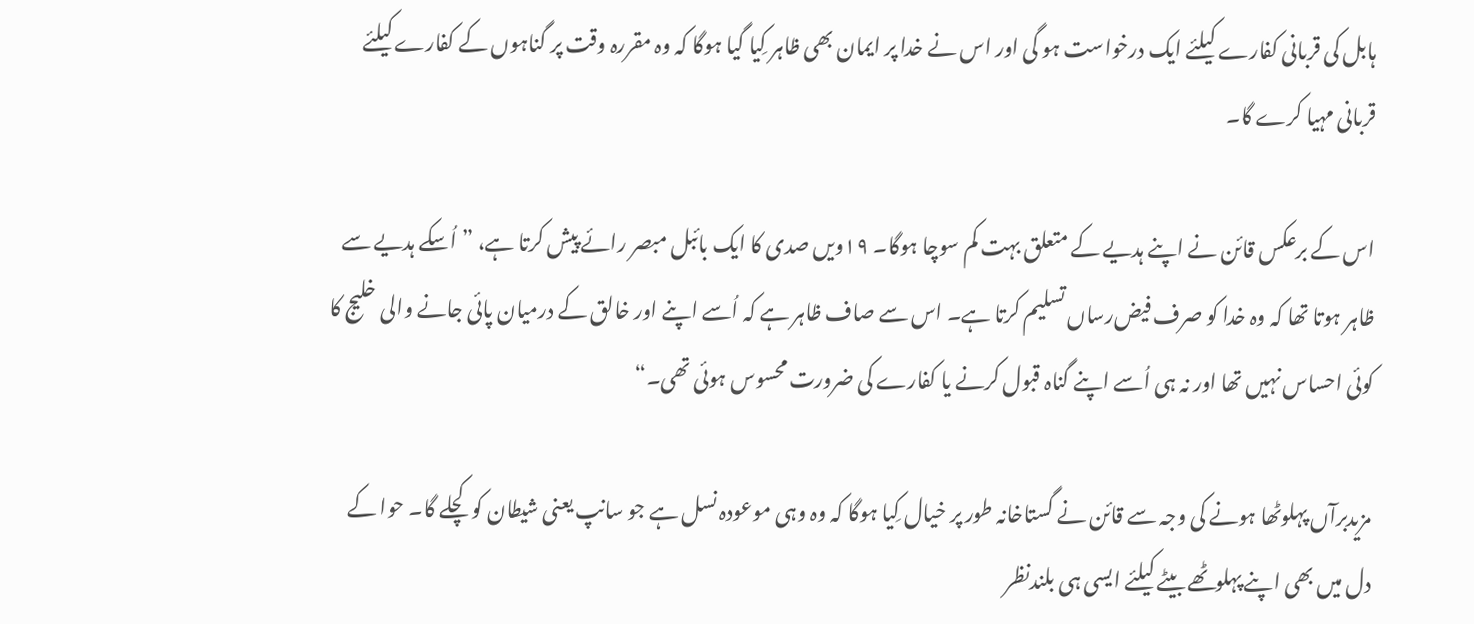ہابل کی قربانی کفارے کیلئے ایک درخواست ہو گی اور اس نے خدا پر ایمان بھی ظاہر کِیا گیا ہوگا کہ وہ مقررہ وقت پر گناہوں کے کفارے کیلئے قربانی مہیا کرے گا۔

اس کے برعکس قائن نے اپنے ہدیے کے متعلق بہت کم سوچا ہوگا۔ ۱۹ویں صدی کا ایک بائبل مبصر رائے پیش کرتا ہے، ”اُسکے ہدیے سے ظاہر ہوتا تھا کہ وہ خدا کو صرف فیض‌رساں تسلیم کرتا ہے۔ اس سے صاف ظاہر ہے کہ اُسے اپنے اور خالق کے درمیان پائی جانے والی خلیج کا کوئی احساس نہیں تھا اور نہ ہی اُسے اپنے گناہ قبول کرنے یا کفارے کی ضرورت محسوس ہوئی تھی۔“

مزیدبرآں پہلوٹھا ہونے کی وجہ سے قائن نے گستاخانہ طور پر خیال کِیا ہوگا کہ وہ وہی موعودہ نسل ہے جو سانپ یعنی شیطان کو کچلے گا۔ حوا کے دل میں بھی اپنے پہلوٹھے بیٹے کیلئے ایسی ہی بلندنظر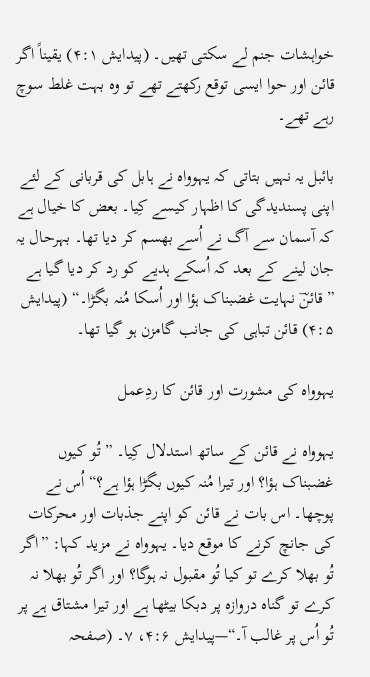خواہشات جنم لے سکتی تھیں۔ (پیدایش ۴:۱) یقیناً اگر قائن اور حوا ایسی توقع رکھتے تھے تو وہ بہت غلط سوچ رہے تھے۔

بائبل یہ نہیں بتاتی کہ یہوواہ نے ہابل کی قربانی کے لئے اپنی پسندیدگی کا اظہار کیسے کِیا۔ بعض کا خیال ہے کہ آسمان سے آگ نے اُسے بھسم کر دیا تھا۔ بہرحال یہ جان لینے کے بعد کہ اُسکے ہدیے کو رد کر دیا گیا ہے ”قائنؔ نہایت غضبناک ہؤا اور اُسکا مُنہ بگڑا۔“ (پیدایش ۴:۵) قائن تباہی کی جانب گامزن ہو گیا تھا۔

یہوواہ کی مشورت اور قائن کا ردِعمل

یہوواہ نے قائن کے ساتھ استدلال کِیا۔ ”تُو کیوں غضبناک ہؤا؟ اور تیرا مُنہ کیوں بگڑا ہؤا ہے؟“ اُس نے پوچھا۔ اس بات نے قائن کو اپنے جذبات اور محرکات کی جانچ کرنے کا موقع دیا۔ یہوواہ نے مزید کہا: ”اگر تُو بھلا کرے تو کیا تُو مقبول نہ ہوگا؟ اور اگر تُو بھلا نہ کرے تو گناہ دروازہ پر دبکا بیٹھا ہے اور تیرا مشتاق ہے پر تُو اُس پر غالب آ۔“—پیدایش ۴:۶، ۷۔ (صفحہ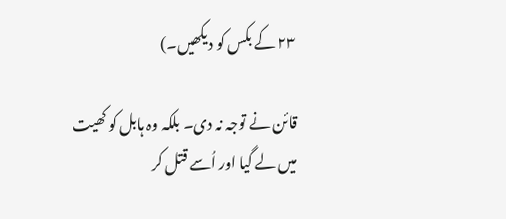۲۳ کے بکس کو دیکھیں۔)

قائن نے توجہ نہ دی۔ بلکہ وہ ہابل کو کھیت میں لے گیا اور اُسے قتل کر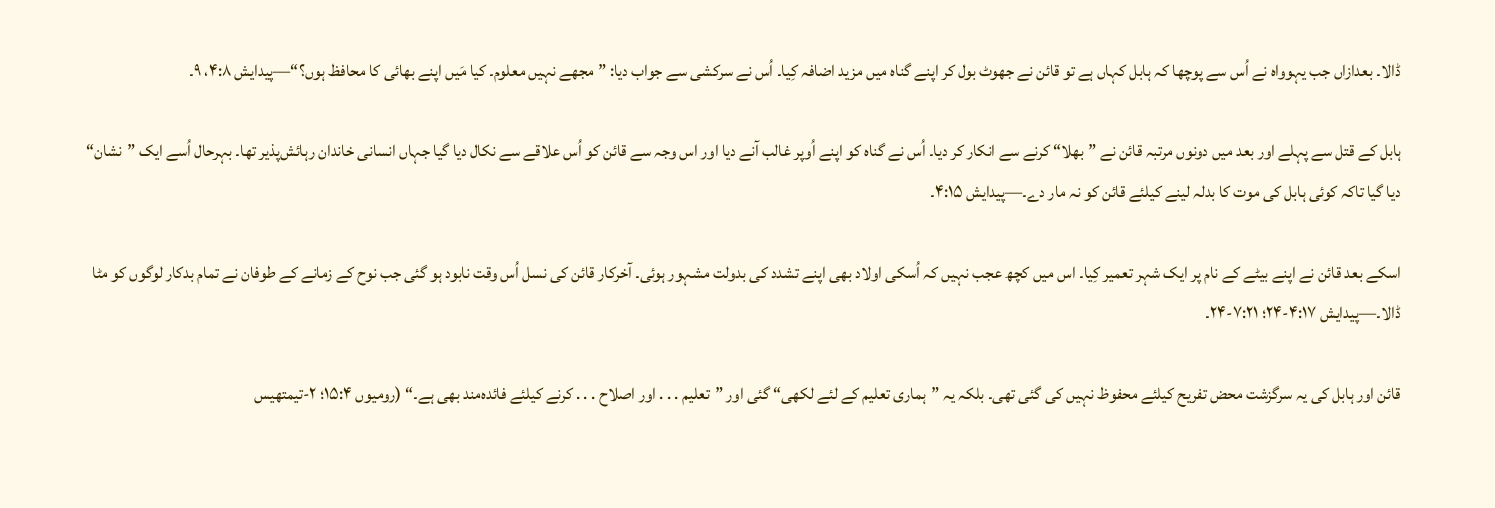ڈالا۔ بعدازاں جب یہوواہ نے اُس سے پوچھا کہ ہابل کہاں ہے تو قائن نے جھوٹ بول کر اپنے گناہ میں مزید اضافہ کِیا۔ اُس نے سرکشی سے جواب دیا: ”مجھے نہیں معلوم۔ کیا مَیں اپنے بھائی کا محافظ ہوں؟“—پیدایش ۴:۸، ۹۔

ہابل کے قتل سے پہلے اور بعد میں دونوں مرتبہ قائن نے ”بھلا“ کرنے سے انکار کر دیا۔ اُس نے گناہ کو اپنے اُوپر غالب آنے دیا اور اس وجہ سے قائن کو اُس علاقے سے نکال دیا گیا جہاں انسانی خاندان رہائش‌پذیر تھا۔ بہرحال اُسے ایک ”نشان“ دیا گیا تاکہ کوئی ہابل کی موت کا بدلہ لینے کیلئے قائن کو نہ مار دے۔—پیدایش ۴:۱۵۔

اسکے بعد قائن نے اپنے بیٹے کے نام پر ایک شہر تعمیر کِیا۔ اس میں کچھ عجب نہیں کہ اُسکی اولاد بھی اپنے تشدد کی بدولت مشہور ہوئی۔ آخرکار قائن کی نسل اُس وقت نابود ہو گئی جب نوح کے زمانے کے طوفان نے تمام بدکار لوگوں کو مٹا ڈالا۔—پیدایش ۴:۱۷-۲۴؛ ۷:۲۱-۲۴۔

قائن اور ہابل کی یہ سرگزشت محض تفریح کیلئے محفوظ نہیں کی گئی تھی۔ بلکہ یہ ”ہماری تعلیم کے لئے لکھی“ گئی اور ”تعلیم . . . اور اصلاح . . . کرنے کیلئے فائدہ‌مند بھی ہے۔“ (رومیوں ۱۵:۴؛ ۲-تیمتھیس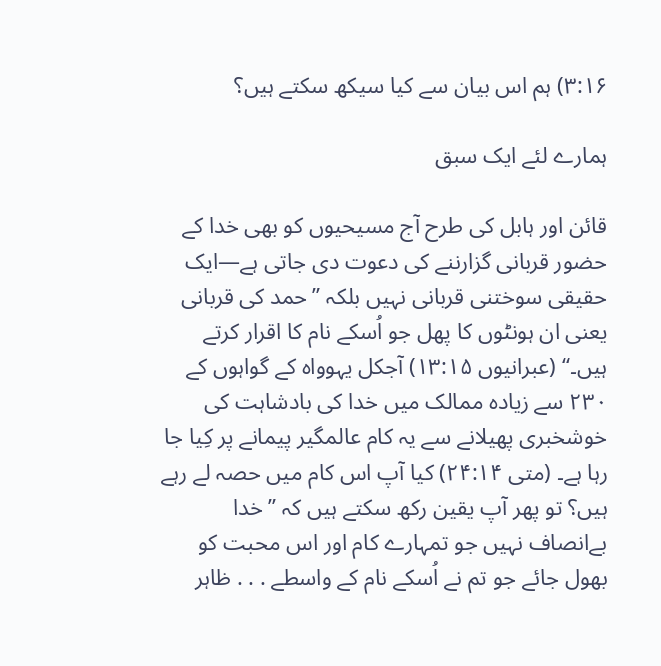۳:۱۶) ہم اس بیان سے کیا سیکھ سکتے ہیں؟

ہمارے لئے ایک سبق

قائن اور ہابل کی طرح آج مسیحیوں کو بھی خدا کے حضور قربانی گزارننے کی دعوت دی جاتی ہے—ایک حقیقی سوختنی قربانی نہیں بلکہ ”حمد کی قربانی یعنی ان ہونٹوں کا پھل جو اُسکے نام کا اقرار کرتے ہیں۔“ (عبرانیوں ۱۳:۱۵) آجکل یہوواہ کے گواہوں کے ۲۳۰ سے زیادہ ممالک میں خدا کی بادشاہت کی خوشخبری پھیلانے سے یہ کام عالمگیر پیمانے پر کِیا جا رہا ہے۔ (متی ۲۴:۱۴) کیا آپ اس کام میں حصہ لے رہے ہیں؟ تو پھر آپ یقین رکھ سکتے ہیں کہ ”خدا بے‌انصاف نہیں جو تمہارے کام اور اس محبت کو بھول جائے جو تم نے اُسکے نام کے واسطے . . . ظاہر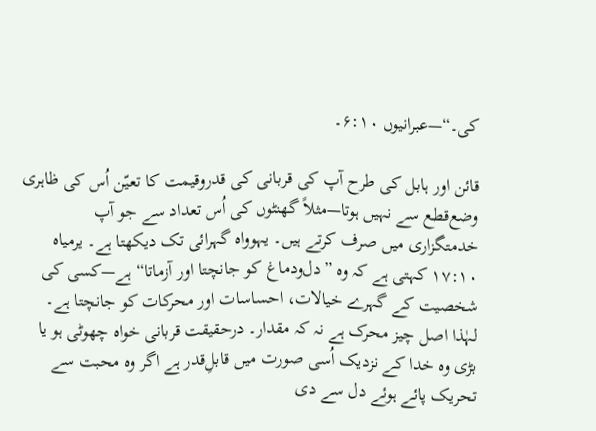کی۔“—عبرانیوں ۶:۱۰۔

قائن اور ہابل کی طرح آپ کی قربانی کی قدروقیمت کا تعیّن اُس کی ظاہری وضع‌قطع سے نہیں ہوتا—مثلاً گھنٹوں کی اُس تعداد سے جو آپ خدمتگزاری میں صرف کرتے ہیں۔ یہوواہ گہرائی تک دیکھتا ہے۔ یرمیاہ ۱۷:۱۰ کہتی ہے کہ وہ ”دل‌ودماغ کو جانچتا اور آزماتا“ ہے—کسی کی شخصیت کے گہرے خیالات، احساسات اور محرکات کو جانچتا ہے۔ لہٰذا اصل چیز محرک ہے نہ کہ مقدار۔ درحقیقت قربانی خواہ چھوٹی ہو یا بڑی وہ خدا کے نزدیک اُسی صورت میں قابلِ‌قدر ہے اگر وہ محبت سے تحریک پائے ہوئے دل سے دی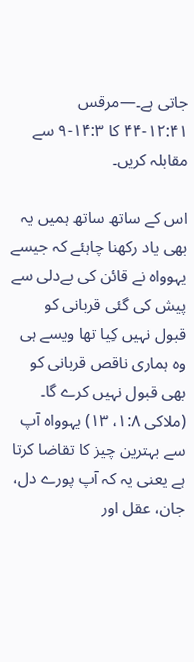جاتی ہے۔—مرقس ۱۲:۴۱-۴۴ کا ۱۴:۳-۹ سے مقابلہ کریں۔

اس کے ساتھ ساتھ ہمیں یہ بھی یاد رکھنا چاہئے کہ جیسے یہوواہ نے قائن کی بے‌دلی سے پیش کی گئی قربانی کو قبول نہیں کِیا تھا ویسے ہی وہ ہماری ناقص قربانی کو بھی قبول نہیں کرے گا۔ (ملاکی ۱:۸، ۱۳) یہوواہ آپ سے بہترین چیز کا تقاضا کرتا ہے یعنی یہ کہ آپ پورے دل، جان، عقل اور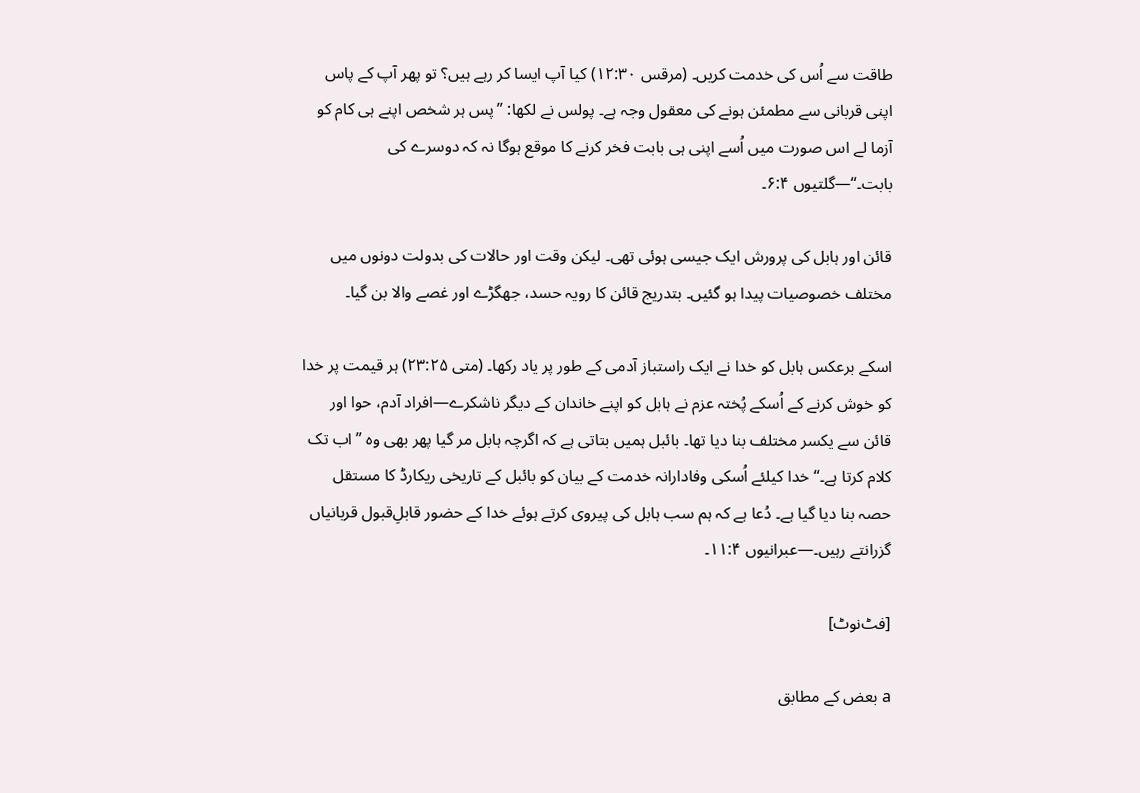طاقت سے اُس کی خدمت کریں۔ (مرقس ۱۲:۳۰) کیا آپ ایسا کر رہے ہیں؟ تو پھر آپ کے پاس اپنی قربانی سے مطمئن ہونے کی معقول وجہ ہے۔ پولس نے لکھا: ”پس ہر شخص اپنے ہی کام کو آزما لے اس صورت میں اُسے اپنی ہی بابت فخر کرنے کا موقع ہوگا نہ کہ دوسرے کی بابت۔“—گلتیوں ۶:۴۔

قائن اور ہابل کی پرورش ایک جیسی ہوئی تھی۔ لیکن وقت اور حالات کی بدولت دونوں میں مختلف خصوصیات پیدا ہو گئیں۔ بتدریج قائن کا رویہ حسد، جھگڑے اور غصے والا بن گیا۔

اسکے برعکس ہابل کو خدا نے ایک راستباز آدمی کے طور پر یاد رکھا۔ (متی ۲۳:۲۵) ہر قیمت پر خدا کو خوش کرنے کے اُسکے پُختہ عزم نے ہابل کو اپنے خاندان کے دیگر ناشکرے—افراد آدم، حوا اور قائن سے یکسر مختلف بنا دیا تھا۔ بائبل ہمیں بتاتی ہے کہ اگرچہ ہابل مر گیا پھر بھی وہ ”اب تک کلام کرتا ہے۔“ خدا کیلئے اُسکی وفادارانہ خدمت کے بیان کو بائبل کے تاریخی ریکارڈ کا مستقل حصہ بنا دیا گیا ہے۔ دُعا ہے کہ ہم سب ہابل کی پیروی کرتے ہوئے خدا کے حضور قابلِ‌قبول قربانیاں گزرانتے رہیں۔—عبرانیوں ۱۱:۴۔

[فٹ‌نوٹ]

a بعض کے مطابق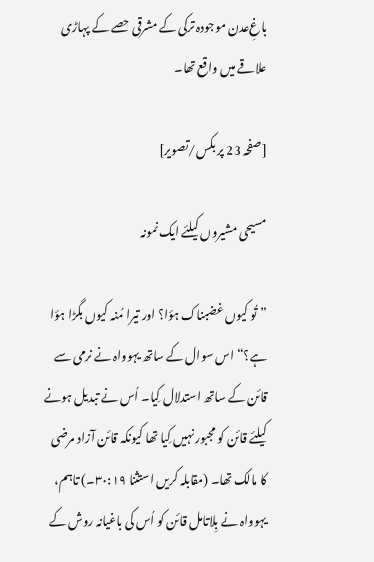باغِ‌عدن موجودہ ترکی کے مشرقی حصے کے پہاڑی علاقے میں واقع تھا۔

[صفحہ 23 پر بکس/تصویر]

مسیحی مشیروں کیلئے ایک نمونہ

”تُو کیوں غضبناک ہؤا؟ اور تیرا مُنہ کیوں بگڑا ہؤا ہے؟“ اس سوال کے ساتھ یہوواہ نے نرمی سے قائن کے ساتھ استدلال کِیا۔ اُس نے تبدیل ہونے کیلئے قائن کو مجبور نہیں کِیا تھا کیونکہ قائن آزاد مرضی کا مالک تھا۔ (مقابلہ کریں استثنا ۳۰:۱۹۔) تاہم، یہوواہ نے بِلاتامل قائن کو اُس کی باغیانہ روش کے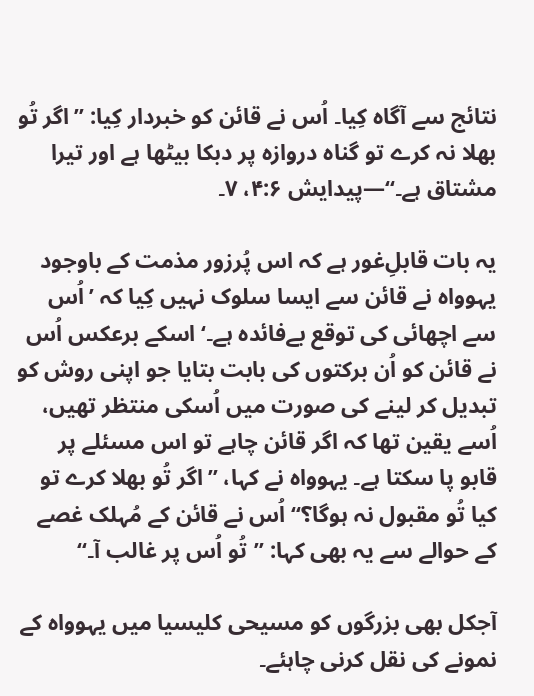نتائج سے آگاہ کِیا۔ اُس نے قائن کو خبردار کِیا: ”اگر تُو بھلا نہ کرے تو گناہ دروازہ پر دبکا بیٹھا ہے اور تیرا مشتاق ہے۔“—پیدایش ۴:۶، ۷۔

یہ بات قابلِ‌غور ہے کہ اس پُرزور مذمت کے باوجود یہوواہ نے قائن سے ایسا سلوک نہیں کِیا کہ ’اُس سے اچھائی کی توقع بے‌فائدہ ہے۔‘ اسکے برعکس اُس نے قائن کو اُن برکتوں کی بابت بتایا جو اپنی روش کو تبدیل کر لینے کی صورت میں اُسکی منتظر تھیں، اُسے یقین تھا کہ اگر قائن چاہے تو اس مسئلے پر قابو پا سکتا ہے۔ یہوواہ نے کہا، ”اگر تُو بھلا کرے تو کیا تُو مقبول نہ ہوگا؟“ اُس نے قائن کے مُہلک غصے کے حوالے سے یہ بھی کہا: ”تُو اُس پر غالب آ۔“

آجکل بھی بزرگوں کو مسیحی کلیسیا میں یہوواہ کے نمونے کی نقل کرنی چاہئے۔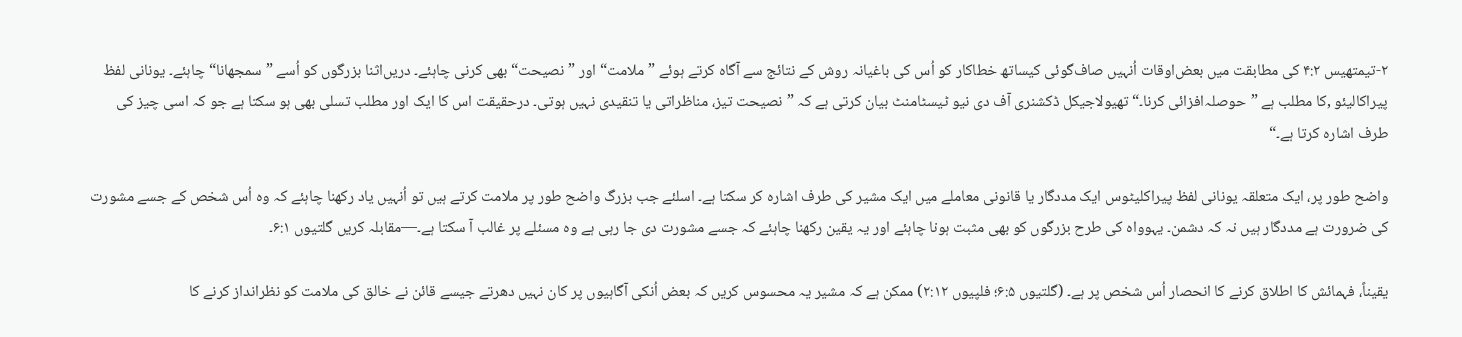۲-تیمتھیس ۴:۲ کی مطابقت میں بعض‌اوقات اُنہیں صاف‌گوئی کیساتھ خطاکار کو اُس کی باغیانہ روش کے نتائج سے آگاہ کرتے ہوئے ”ملامت“ اور ”نصیحت“ بھی کرنی چاہئے۔ دریں‌اثنا بزرگوں کو اُسے ”سمجھانا“ چاہئے۔ یونانی لفظ پیراکالیئو ,کا مطلب ہے ”حوصلہ‌افزائی کرنا۔“ تھیولاجیکل ڈکشنری آف دی نیو ٹیسٹامنٹ بیان کرتی ہے کہ ”نصیحت تیز، مناظراتی یا تنقیدی نہیں ہوتی۔ درحقیقت اس کا ایک اور مطلب تسلی بھی ہو سکتا ہے جو کہ اسی چیز کی طرف اشارہ کرتا ہے۔“

واضح طور پر، ایک متعلقہ یونانی لفظ پیراکلیٹوس ایک مددگار یا قانونی معاملے میں ایک مشیر کی طرف اشارہ کر سکتا ہے۔ اسلئے جب بزرگ واضح طور پر ملامت کرتے ہیں تو اُنہیں یاد رکھنا چاہئے کہ وہ اُس شخص کے جسے مشورت کی ضرورت ہے مددگار ہیں نہ کہ دشمن۔ یہوواہ کی طرح بزرگوں کو بھی مثبت ہونا چاہئے اور یہ یقین رکھنا چاہئے کہ جسے مشورت دی جا رہی ہے وہ مسئلے پر غالب آ سکتا ہے۔—مقابلہ کریں گلتیوں ۶:۱۔

یقیناً، فہمائش کا اطلاق کرنے کا انحصار اُس شخص پر ہے۔ (گلتیوں ۶:۵؛ فلپیوں ۲:۱۲) ممکن ہے کہ مشیر یہ محسوس کریں کہ بعض اُنکی آگاہیوں پر کان نہیں دھرتے جیسے قائن نے خالق کی ملامت کو نظرانداز کرنے کا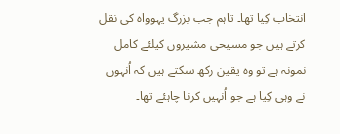انتخاب کِیا تھا۔ تاہم جب بزرگ یہوواہ کی نقل کرتے ہیں جو مسیحی مشیروں کیلئے کامل نمونہ ہے تو وہ یقین رکھ سکتے ہیں کہ اُنہوں نے وہی کِیا ہے جو اُنہیں کرنا چاہئے تھا۔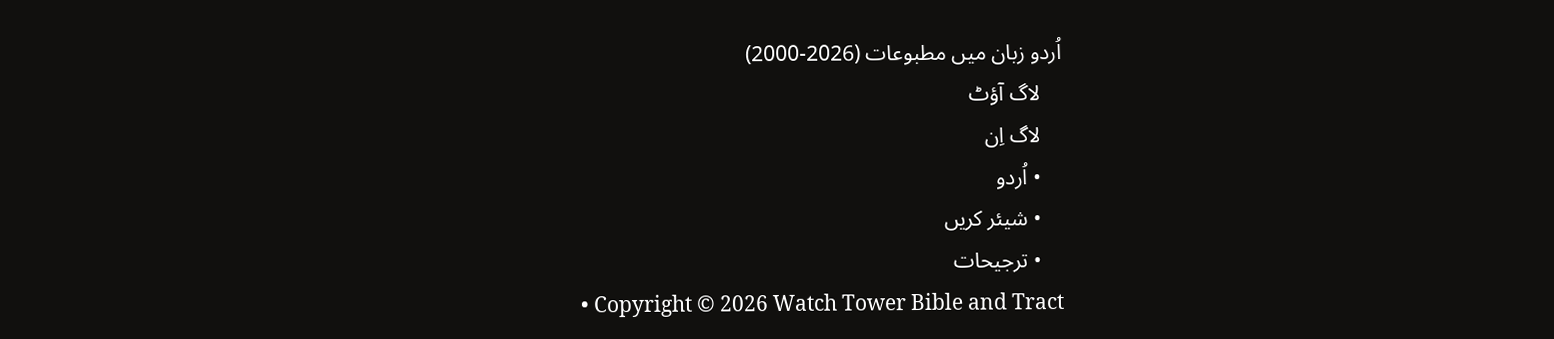اُردو زبان میں مطبوعات (2026-2000)
    لاگ آؤٹ
    لاگ اِن
    • اُردو
    • شیئر کریں
    • ترجیحات
    • Copyright © 2026 Watch Tower Bible and Tract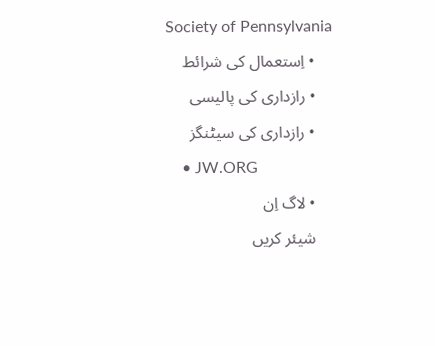Society of Pennsylvania
    • اِستعمال کی شرائط
    • رازداری کی پالیسی
    • رازداری کی سیٹنگز
    • JW.ORG
    • لاگ اِن
    شیئر کریں